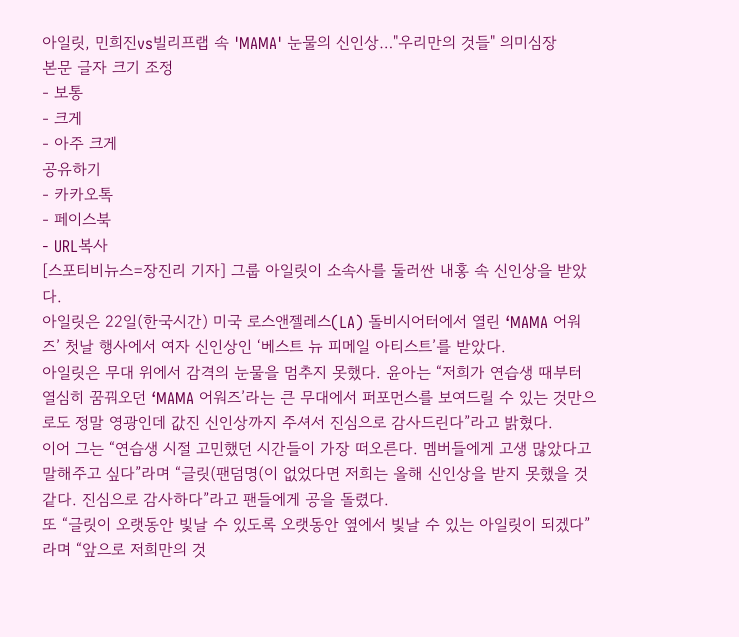아일릿, 민희진vs빌리프랩 속 'MAMA' 눈물의 신인상…"우리만의 것들" 의미심장
본문 글자 크기 조정
- 보통
- 크게
- 아주 크게
공유하기
- 카카오톡
- 페이스북
- URL복사
[스포티비뉴스=장진리 기자] 그룹 아일릿이 소속사를 둘러싼 내홍 속 신인상을 받았다.
아일릿은 22일(한국시간) 미국 로스앤젤레스(LA) 돌비시어터에서 열린 ‘MAMA 어워즈’ 첫날 행사에서 여자 신인상인 ‘베스트 뉴 피메일 아티스트’를 받았다.
아일릿은 무대 위에서 감격의 눈물을 멈추지 못했다. 윤아는 “저희가 연습생 때부터 열심히 꿈꿔오던 ‘MAMA 어워즈’라는 큰 무대에서 퍼포먼스를 보여드릴 수 있는 것만으로도 정말 영광인데 값진 신인상까지 주셔서 진심으로 감사드린다”라고 밝혔다.
이어 그는 “연습생 시절 고민했던 시간들이 가장 떠오른다. 멤버들에게 고생 많았다고 말해주고 싶다”라며 “글릿(팬덤명(이 없었다면 저희는 올해 신인상을 받지 못했을 것 같다. 진심으로 감사하다”라고 팬들에게 공을 돌렸다.
또 “글릿이 오랫동안 빛날 수 있도록 오랫동안 옆에서 빛날 수 있는 아일릿이 되겠다”라며 “앞으로 저희만의 것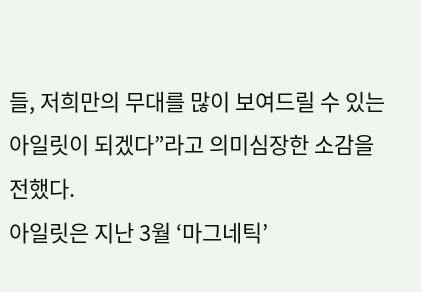들, 저희만의 무대를 많이 보여드릴 수 있는 아일릿이 되겠다”라고 의미심장한 소감을 전했다.
아일릿은 지난 3월 ‘마그네틱’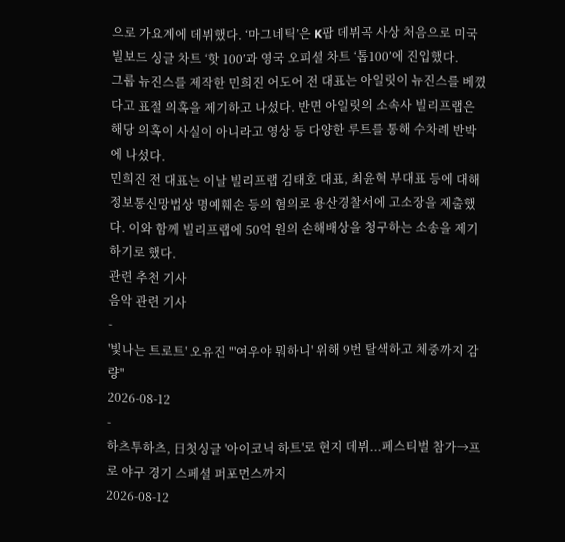으로 가요계에 데뷔했다. ‘마그네틱’은 K팝 데뷔곡 사상 처음으로 미국 빌보드 싱글 차트 ‘핫 100’과 영국 오피셜 차트 ‘톱100’에 진입했다.
그룹 뉴진스를 제작한 민희진 어도어 전 대표는 아일릿이 뉴진스를 베꼈다고 표절 의혹을 제기하고 나섰다. 반면 아일릿의 소속사 빌리프랩은 해당 의혹이 사실이 아니라고 영상 등 다양한 루트를 통해 수차례 반박에 나섰다.
민희진 전 대표는 이날 빌리프랩 김태호 대표, 최윤혁 부대표 등에 대해 정보통신망법상 명예훼손 등의 혐의로 용산경찰서에 고소장을 제출했다. 이와 함께 빌리프랩에 50억 원의 손해배상을 청구하는 소송을 제기하기로 했다.
관련 추천 기사
음악 관련 기사
-
'빛나는 트로트' 오유진 "'여우야 뭐하니' 위해 9번 탈색하고 체중까지 감량"
2026-08-12
-
하츠투하츠, 日첫싱글 '아이코닉 하트'로 현지 데뷔...페스티벌 참가→프로 야구 경기 스페셜 퍼포먼스까지
2026-08-12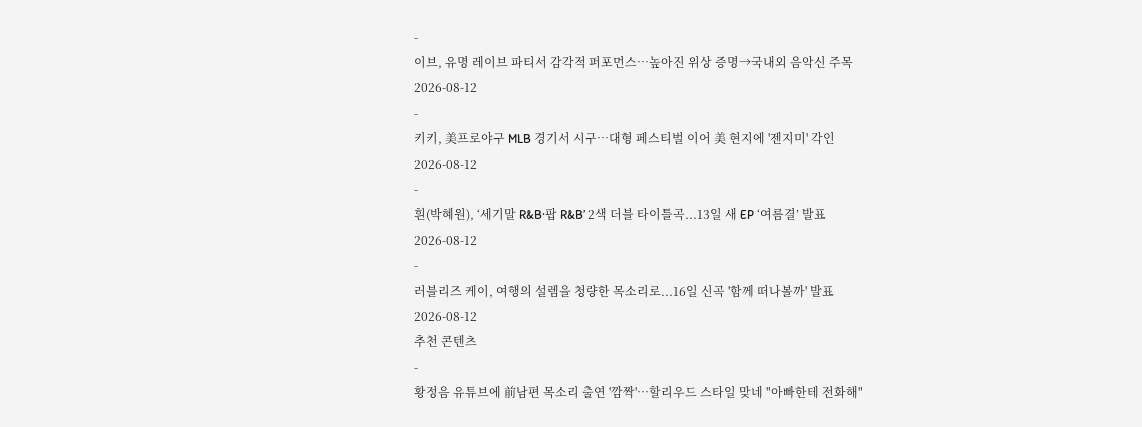-
이브, 유명 레이브 파티서 감각적 퍼포먼스…높아진 위상 증명→국내외 음악신 주목
2026-08-12
-
키키, 美프로야구 MLB 경기서 시구…대형 페스티벌 이어 美 현지에 '젠지미' 각인
2026-08-12
-
흰(박혜원), ‘세기말 R&B·팝 R&B’ 2색 더블 타이틀곡...13일 새 EP ‘여름결’ 발표
2026-08-12
-
러블리즈 케이, 여행의 설렘을 청량한 목소리로...16일 신곡 '함께 떠나볼까' 발표
2026-08-12
추천 콘텐츠
-
황정음 유튜브에 前남편 목소리 출연 '깜짝'…할리우드 스타일 맞네 "아빠한테 전화해"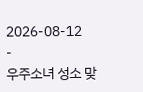2026-08-12
-
우주소녀 성소 맞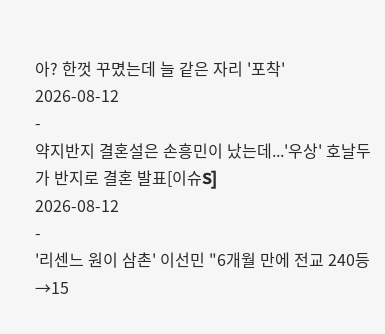아? 한껏 꾸몄는데 늘 같은 자리 '포착'
2026-08-12
-
약지반지 결혼설은 손흥민이 났는데...'우상' 호날두가 반지로 결혼 발표[이슈S]
2026-08-12
-
'리센느 원이 삼촌' 이선민 "6개월 만에 전교 240등→15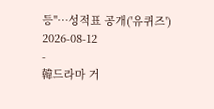등"…성적표 공개('유퀴즈')
2026-08-12
-
韓드라마 거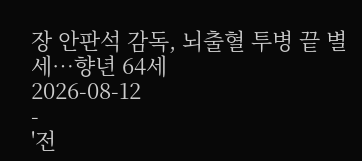장 안판석 감독, 뇌출혈 투병 끝 별세…향년 64세
2026-08-12
-
'전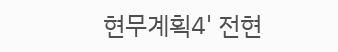현무계획4' 전현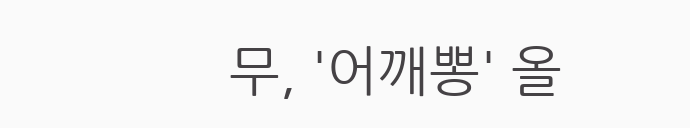무, '어깨뽕' 올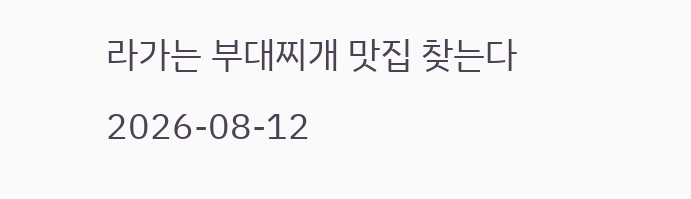라가는 부대찌개 맛집 찾는다
2026-08-12